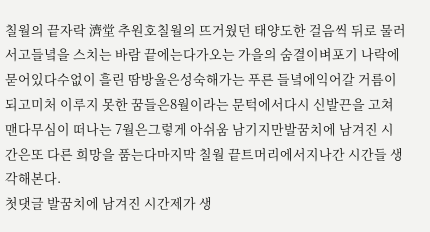칠월의 끝자락 濟堂 추원호칠월의 뜨거웠던 태양도한 걸음씩 뒤로 물러서고들녘을 스치는 바람 끝에는다가오는 가을의 숨결이벼포기 나락에 묻어있다수없이 흘린 땀방울은성숙해가는 푸른 들녘에익어갈 거름이 되고미처 이루지 못한 꿈들은8월이라는 문턱에서다시 신발끈을 고쳐 맨다무심이 떠나는 7월은그렇게 아쉬움 남기지만발꿈치에 남겨진 시간은또 다른 희망을 품는다마지막 칠월 끝트머리에서지나간 시간들 생각해본다.
첫댓글 발꿈치에 남겨진 시간제가 생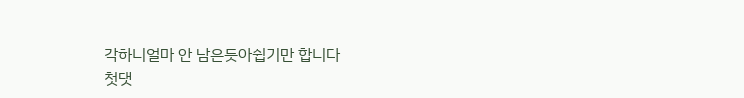각하니얼마 안 남은듯아쉽기만 합니다
첫댓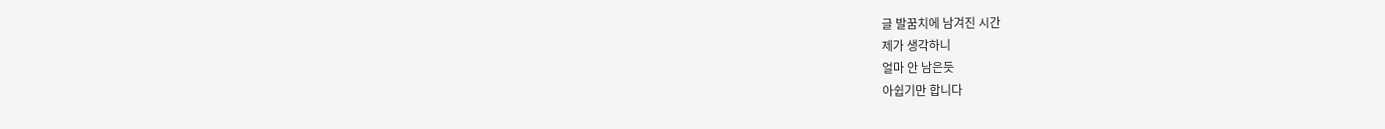글 발꿈치에 남겨진 시간
제가 생각하니
얼마 안 남은듯
아쉽기만 합니다